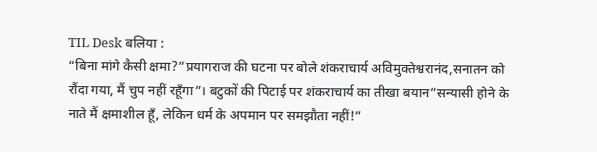TIL Desk बलिया :
“बिना मांगे कैसी क्षमा?”प्रयागराज की घटना पर बोले शंकराचार्य अविमुक्तेश्वरानंद,सनातन को रौंदा गया, मैं चुप नहीं रहूँगा”। बटुकों की पिटाई पर शंकराचार्य का तीखा बयान”सन्यासी होने के नाते मैं क्षमाशील हूँ, लेकिन धर्म के अपमान पर समझौता नहीं!”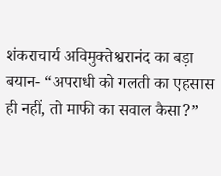शंकराचार्य अविमुक्तेश्वरानंद का बड़ा बयान- “अपराधी को गलती का एहसास ही नहीं, तो माफी का सवाल कैसा?”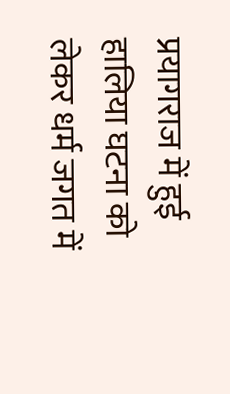प्रयागराज में हुई हालिया घटना को लेकर धर्म जगत में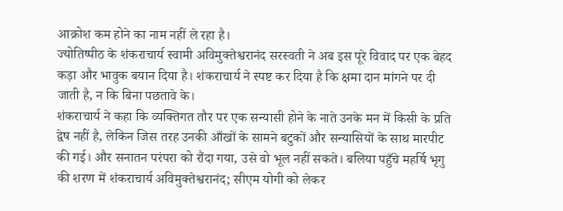आक्रोश कम होने का नाम नहीं ले रहा है।
ज्योतिष्पीठ के शंकराचार्य स्वामी अविमुक्तेश्वरानंद सरस्वती ने अब इस पूरे विवाद पर एक बेहद कड़ा और भावुक बयान दिया है। शंकराचार्य ने स्पष्ट कर दिया है कि क्षमा दान मांगने पर दी जाती है, न कि बिना पछतावे के।
शंकराचार्य ने कहा कि व्यक्तिगत तौर पर एक सन्यासी होने के नाते उनके मन में किसी के प्रति द्वेष नहीं है, लेकिन जिस तरह उनकी आँखों के सामने बटुकों और सन्यासियों के साथ मारपीट की गई। और सनातन परंपरा को रौंदा गया, उसे वो भूल नहीं सकते। बलिया पहुँचे महर्षि भृगु की शरण में शंकराचार्य अविमुक्तेश्वरानंद; सीएम योगी को लेकर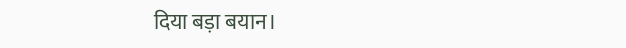दिया बड़ा बयान।